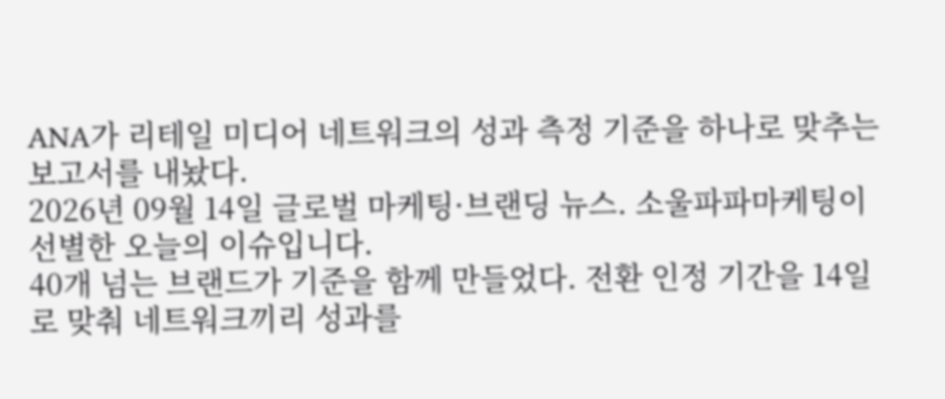ANA가 리테일 미디어 네트워크의 성과 측정 기준을 하나로 맞추는 보고서를 내놨다.
2026년 09월 14일 글로벌 마케팅·브랜딩 뉴스. 소울파파마케팅이 선별한 오늘의 이슈입니다.
40개 넘는 브랜드가 기준을 함께 만들었다. 전환 인정 기간을 14일로 맞춰 네트워크끼리 성과를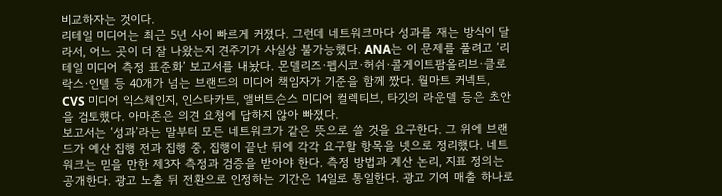비교하자는 것이다.
리테일 미디어는 최근 5년 사이 빠르게 커졌다. 그런데 네트워크마다 성과를 재는 방식이 달라서, 어느 곳이 더 잘 나왔는지 견주기가 사실상 불가능했다. ANA는 이 문제를 풀려고 ‘리테일 미디어 측정 표준화’ 보고서를 내놨다. 몬델리즈·펩시코·허쉬·콜게이트팜올리브·클로락스·인텔 등 40개가 넘는 브랜드의 미디어 책임자가 기준을 함께 짰다. 월마트 커넥트, CVS 미디어 익스체인지, 인스타카트, 앨버트슨스 미디어 컬렉티브, 타깃의 라운델 등은 초안을 검토했다. 아마존은 의견 요청에 답하지 않아 빠졌다.
보고서는 ‘성과’라는 말부터 모든 네트워크가 같은 뜻으로 쓸 것을 요구한다. 그 위에 브랜드가 예산 집행 전과 집행 중, 집행이 끝난 뒤에 각각 요구할 항목을 넷으로 정리했다. 네트워크는 믿을 만한 제3자 측정과 검증을 받아야 한다. 측정 방법과 계산 논리, 지표 정의는 공개한다. 광고 노출 뒤 전환으로 인정하는 기간은 14일로 통일한다. 광고 기여 매출 하나로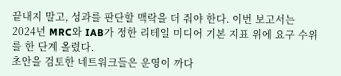끝내지 말고, 성과를 판단할 맥락을 더 줘야 한다. 이번 보고서는 2024년 MRC와 IAB가 정한 리테일 미디어 기본 지표 위에 요구 수위를 한 단계 올렸다.
초안을 검토한 네트워크들은 운영이 까다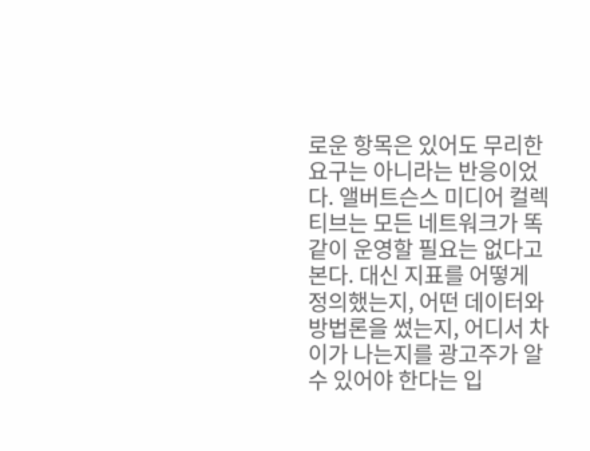로운 항목은 있어도 무리한 요구는 아니라는 반응이었다. 앨버트슨스 미디어 컬렉티브는 모든 네트워크가 똑같이 운영할 필요는 없다고 본다. 대신 지표를 어떻게 정의했는지, 어떤 데이터와 방법론을 썼는지, 어디서 차이가 나는지를 광고주가 알 수 있어야 한다는 입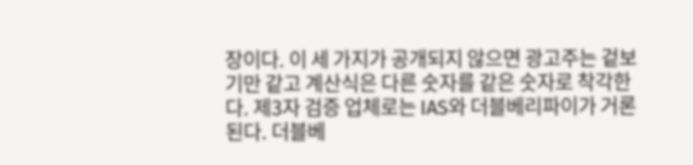장이다. 이 세 가지가 공개되지 않으면 광고주는 겉보기만 같고 계산식은 다른 숫자를 같은 숫자로 착각한다. 제3자 검증 업체로는 IAS와 더블베리파이가 거론된다. 더블베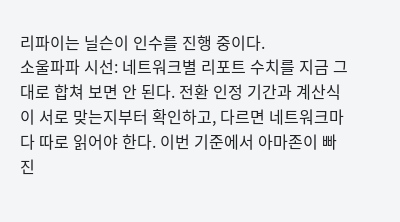리파이는 닐슨이 인수를 진행 중이다.
소울파파 시선: 네트워크별 리포트 수치를 지금 그대로 합쳐 보면 안 된다. 전환 인정 기간과 계산식이 서로 맞는지부터 확인하고, 다르면 네트워크마다 따로 읽어야 한다. 이번 기준에서 아마존이 빠진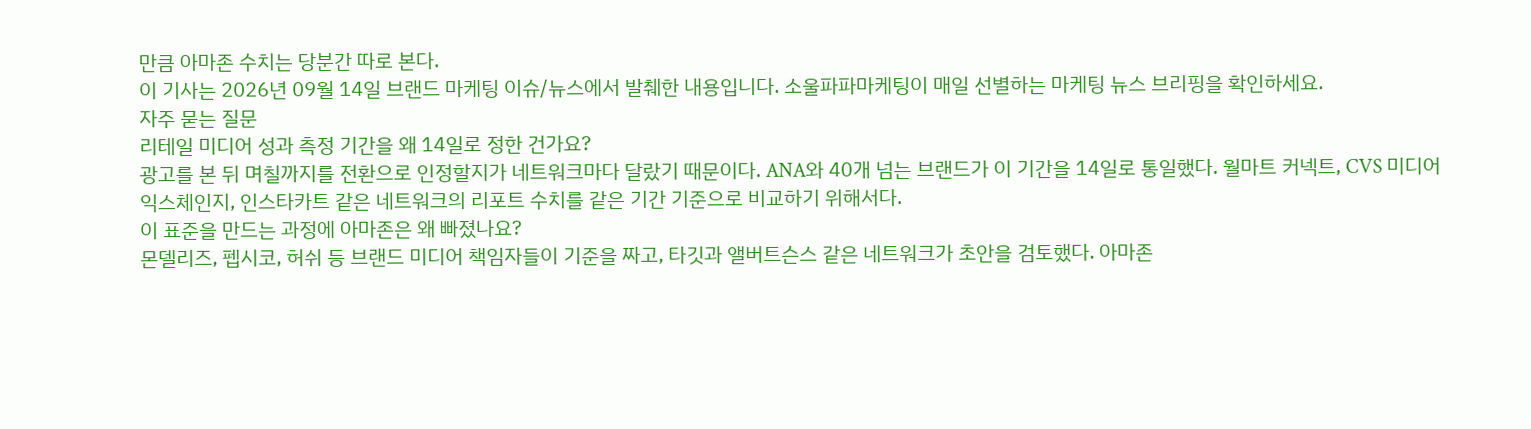만큼 아마존 수치는 당분간 따로 본다.
이 기사는 2026년 09월 14일 브랜드 마케팅 이슈/뉴스에서 발췌한 내용입니다. 소울파파마케팅이 매일 선별하는 마케팅 뉴스 브리핑을 확인하세요.
자주 묻는 질문
리테일 미디어 성과 측정 기간을 왜 14일로 정한 건가요?
광고를 본 뒤 며칠까지를 전환으로 인정할지가 네트워크마다 달랐기 때문이다. ANA와 40개 넘는 브랜드가 이 기간을 14일로 통일했다. 월마트 커넥트, CVS 미디어 익스체인지, 인스타카트 같은 네트워크의 리포트 수치를 같은 기간 기준으로 비교하기 위해서다.
이 표준을 만드는 과정에 아마존은 왜 빠졌나요?
몬델리즈, 펩시코, 허쉬 등 브랜드 미디어 책임자들이 기준을 짜고, 타깃과 앨버트슨스 같은 네트워크가 초안을 검토했다. 아마존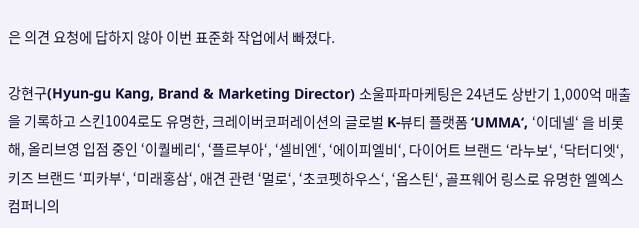은 의견 요청에 답하지 않아 이번 표준화 작업에서 빠졌다.

강현구(Hyun-gu Kang, Brand & Marketing Director) 소울파파마케팅은 24년도 상반기 1,000억 매출을 기록하고 스킨1004로도 유명한, 크레이버코퍼레이션의 글로벌 K-뷰티 플랫폼 ‘UMMA‘, ‘이데넬‘ 을 비롯해, 올리브영 입점 중인 ‘이퀄베리‘, ‘플르부아‘, ‘셀비엔‘, ‘에이피엘비‘, 다이어트 브랜드 ‘라누보‘, ‘닥터디엣‘, 키즈 브랜드 ‘피카부‘, ‘미래홍삼‘, 애견 관련 ‘멀로‘, ‘초코펫하우스‘, ‘옵스틴‘, 골프웨어 링스로 유명한 엘엑스컴퍼니의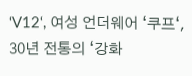‘V12‘, 여성 언더웨어 ‘쿠프‘, 30년 전통의 ‘강화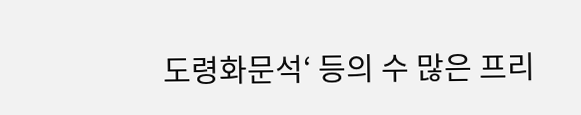도령화문석‘ 등의 수 많은 프리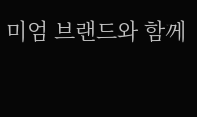미엄 브랜드와 함께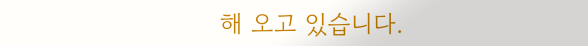해 오고 있습니다.